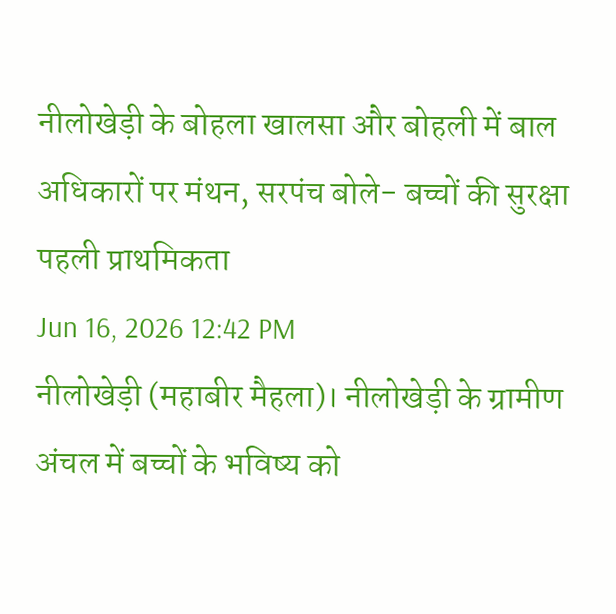नीलोखेड़ी के बोहला खालसा और बोहली में बाल अधिकारों पर मंथन, सरपंच बोले- बच्चों की सुरक्षा पहली प्राथमिकता
Jun 16, 2026 12:42 PM
नीलोखेड़ी (महाबीर मैहला)। नीलोखेड़ी के ग्रामीण अंचल में बच्चों के भविष्य को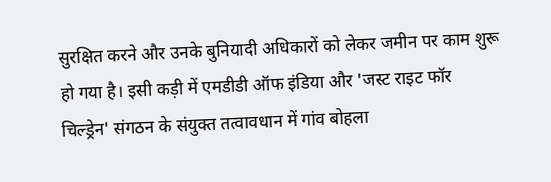सुरक्षित करने और उनके बुनियादी अधिकारों को लेकर जमीन पर काम शुरू हो गया है। इसी कड़ी में एमडीडी ऑफ इंडिया और 'जस्ट राइट फॉर चिल्ड्रेन' संगठन के संयुक्त तत्वावधान में गांव बोहला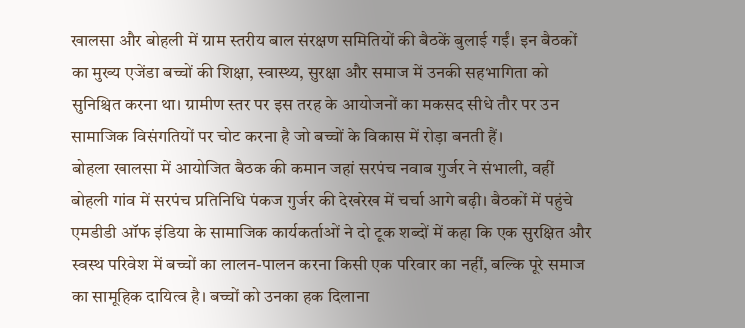खालसा और बोहली में ग्राम स्तरीय बाल संरक्षण समितियों की बैठकें बुलाई गईं। इन बैठकों का मुख्य एजेंडा बच्चों की शिक्षा, स्वास्थ्य, सुरक्षा और समाज में उनकी सहभागिता को सुनिश्चित करना था। ग्रामीण स्तर पर इस तरह के आयोजनों का मकसद सीधे तौर पर उन सामाजिक विसंगतियों पर चोट करना है जो बच्चों के विकास में रोड़ा बनती हैं।
बोहला खालसा में आयोजित बैठक की कमान जहां सरपंच नवाब गुर्जर ने संभाली, वहीं बोहली गांव में सरपंच प्रतिनिधि पंकज गुर्जर की देखरेख में चर्चा आगे बढ़ी। बैठकों में पहुंचे एमडीडी ऑफ इंडिया के सामाजिक कार्यकर्ताओं ने दो टूक शब्दों में कहा कि एक सुरक्षित और स्वस्थ परिवेश में बच्चों का लालन-पालन करना किसी एक परिवार का नहीं, बल्कि पूरे समाज का सामूहिक दायित्व है। बच्चों को उनका हक दिलाना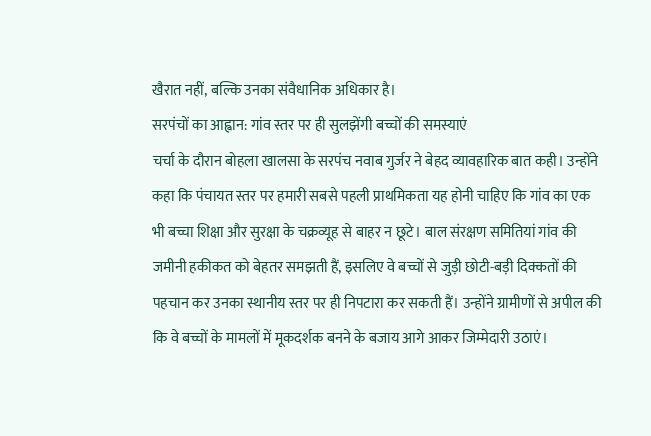खैरात नहीं, बल्कि उनका संवैधानिक अधिकार है।
सरपंचों का आह्वान: गांव स्तर पर ही सुलझेंगी बच्चों की समस्याएं
चर्चा के दौरान बोहला खालसा के सरपंच नवाब गुर्जर ने बेहद व्यावहारिक बात कही। उन्होंने कहा कि पंचायत स्तर पर हमारी सबसे पहली प्राथमिकता यह होनी चाहिए कि गांव का एक भी बच्चा शिक्षा और सुरक्षा के चक्रव्यूह से बाहर न छूटे। बाल संरक्षण समितियां गांव की जमीनी हकीकत को बेहतर समझती हैं, इसलिए वे बच्चों से जुड़ी छोटी-बड़ी दिक्कतों की पहचान कर उनका स्थानीय स्तर पर ही निपटारा कर सकती हैं। उन्होंने ग्रामीणों से अपील की कि वे बच्चों के मामलों में मूकदर्शक बनने के बजाय आगे आकर जिम्मेदारी उठाएं।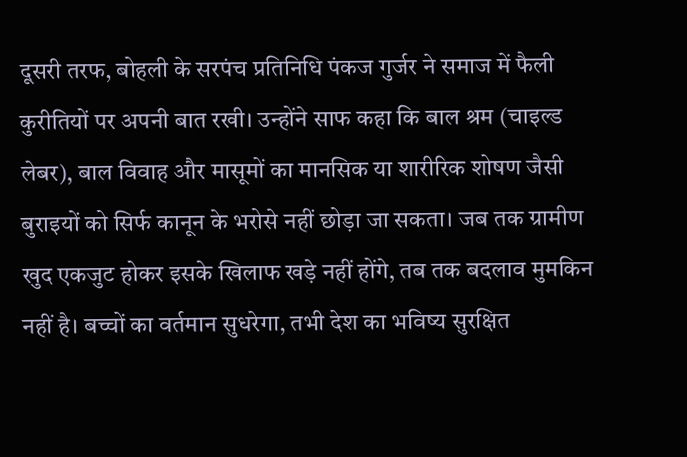दूसरी तरफ, बोहली के सरपंच प्रतिनिधि पंकज गुर्जर ने समाज में फैली कुरीतियों पर अपनी बात रखी। उन्होंने साफ कहा कि बाल श्रम (चाइल्ड लेबर), बाल विवाह और मासूमों का मानसिक या शारीरिक शोषण जैसी बुराइयों को सिर्फ कानून के भरोसे नहीं छोड़ा जा सकता। जब तक ग्रामीण खुद एकजुट होकर इसके खिलाफ खड़े नहीं होंगे, तब तक बदलाव मुमकिन नहीं है। बच्चों का वर्तमान सुधरेगा, तभी देश का भविष्य सुरक्षित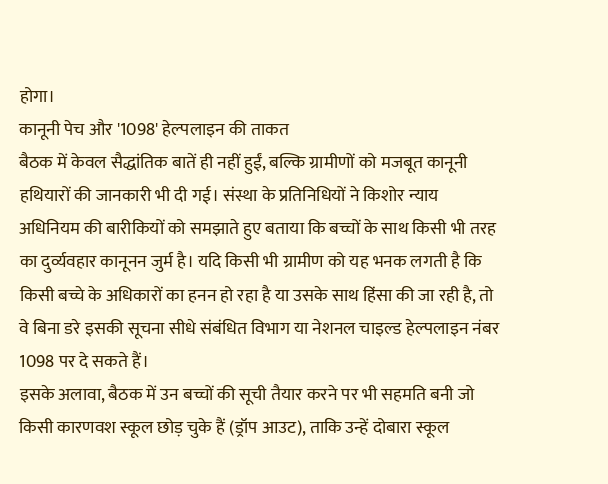होगा।
कानूनी पेच और '1098' हेल्पलाइन की ताकत
बैठक में केवल सैद्धांतिक बातें ही नहीं हुईं, बल्कि ग्रामीणों को मजबूत कानूनी हथियारों की जानकारी भी दी गई। संस्था के प्रतिनिधियों ने किशोर न्याय अधिनियम की बारीकियों को समझाते हुए बताया कि बच्चों के साथ किसी भी तरह का दुर्व्यवहार कानूनन जुर्म है। यदि किसी भी ग्रामीण को यह भनक लगती है कि किसी बच्चे के अधिकारों का हनन हो रहा है या उसके साथ हिंसा की जा रही है, तो वे बिना डरे इसकी सूचना सीधे संबंधित विभाग या नेशनल चाइल्ड हेल्पलाइन नंबर 1098 पर दे सकते हैं।
इसके अलावा, बैठक में उन बच्चों की सूची तैयार करने पर भी सहमति बनी जो किसी कारणवश स्कूल छोड़ चुके हैं (ड्रॉप आउट), ताकि उन्हें दोबारा स्कूल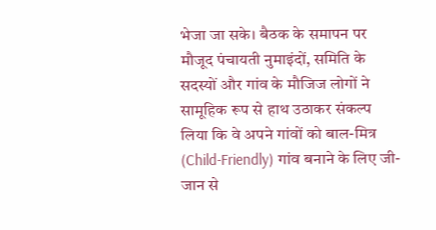भेजा जा सके। बैठक के समापन पर मौजूद पंचायती नुमाइंदों, समिति के सदस्यों और गांव के मौजिज लोगों ने सामूहिक रूप से हाथ उठाकर संकल्प लिया कि वे अपने गांवों को बाल-मित्र (Child-Friendly) गांव बनाने के लिए जी-जान से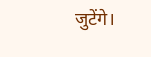जुटेंगे।